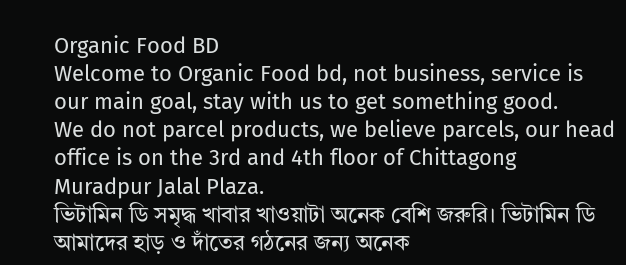Organic Food BD
Welcome to Organic Food bd, not business, service is our main goal, stay with us to get something good.
We do not parcel products, we believe parcels, our head office is on the 3rd and 4th floor of Chittagong Muradpur Jalal Plaza.
ভিটামিন ডি সমৃদ্ধ খাবার খাওয়াটা অনেক বেশি জরুরি। ভিটামিন ডি আমাদের হাড় ও দাঁতের গঠনের জন্য অনেক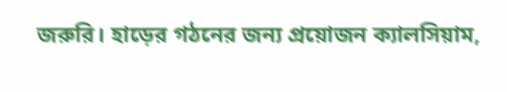জরুরি। হাড়ের গঠনের জন্য প্রয়োজন ক্যালসিয়াম,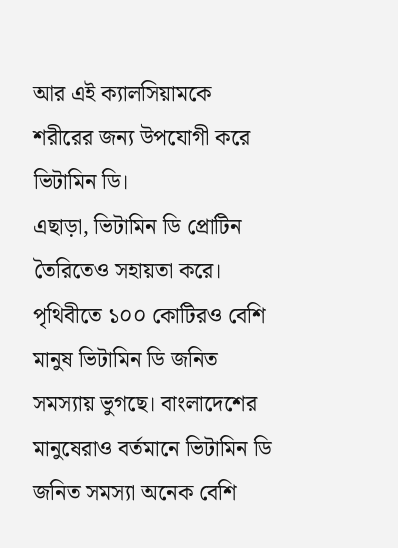আর এই ক্যালসিয়ামকে শরীরের জন্য উপযোগী করে ভিটামিন ডি।
এছাড়া, ভিটামিন ডি প্রোটিন তৈরিতেও সহায়তা করে। পৃথিবীতে ১০০ কোটিরও বেশি মানুষ ভিটামিন ডি জনিত সমস্যায় ভুগছে। বাংলাদেশের মানুষেরাও বর্তমানে ভিটামিন ডি জনিত সমস্যা অনেক বেশি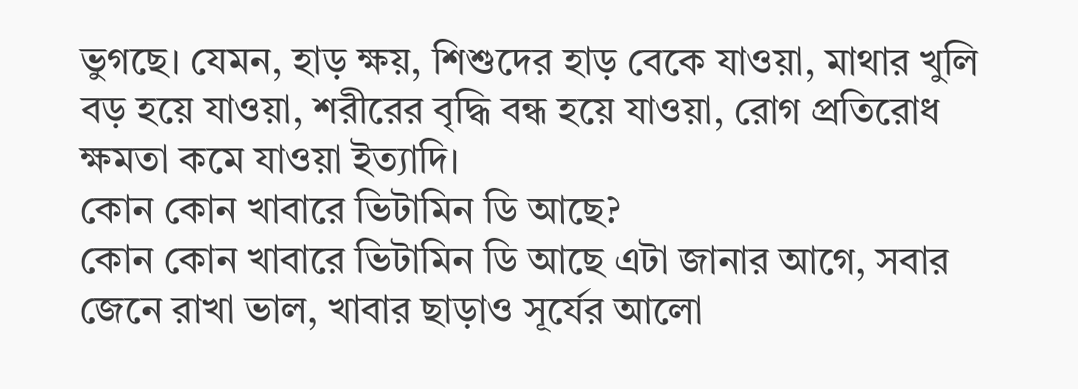ভুগছে। যেমন, হাড় ক্ষয়, শিশুদের হাড় বেকে যাওয়া, মাথার খুলি বড় হয়ে যাওয়া, শরীরের বৃদ্ধি বন্ধ হয়ে যাওয়া, রোগ প্রতিরোধ ক্ষমতা কমে যাওয়া ইত্যাদি।
কোন কোন খাবারে ভিটামিন ডি আছে?
কোন কোন খাবারে ভিটামিন ডি আছে এটা জানার আগে, সবার জেনে রাখা ভাল, খাবার ছাড়াও সূর্যের আলো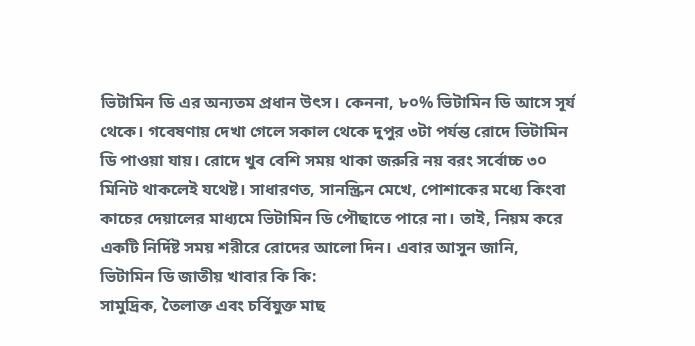ভিটামিন ডি এর অন্যতম প্রধান উৎস। কেননা, ৮০% ভিটামিন ডি আসে সূর্য থেকে। গবেষণায় দেখা গেলে সকাল থেকে দুপুর ৩টা পর্যন্ত রোদে ভিটামিন ডি পাওয়া যায়। রোদে খুব বেশি সময় থাকা জরুরি নয় বরং সর্বোচ্চ ৩০ মিনিট থাকলেই যথেষ্ট। সাধারণত, সানস্ক্রিন মেখে, পোশাকের মধ্যে কিংবা কাচের দেয়ালের মাধ্যমে ভিটামিন ডি পৌছাতে পারে না। তাই, নিয়ম করে একটি নির্দিষ্ট সময় শরীরে রোদের আলো দিন। এবার আসুন জানি,
ভিটামিন ডি জাতীয় খাবার কি কি:
সামুদ্রিক, তৈলাক্ত এবং চর্বিযুক্ত মাছ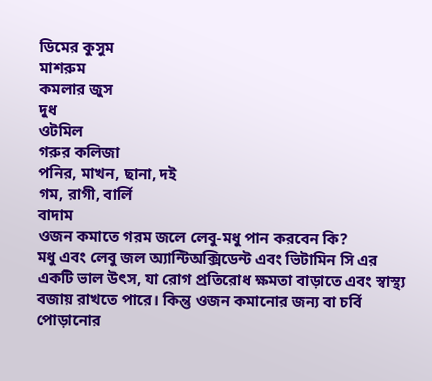ডিমের কুসুম
মাশরুম
কমলার জুস
দুধ
ওটমিল
গরুর কলিজা
পনির, মাখন, ছানা, দই
গম, রাগী, বার্লি
বাদাম
ওজন কমাতে গরম জলে লেবু-মধু পান করবেন কি?
মধু এবং লেবু জল অ্যান্টিঅক্সিডেন্ট এবং ভিটামিন সি এর একটি ভাল উৎস, যা রোগ প্রতিরোধ ক্ষমতা বাড়াতে এবং স্বাস্থ্য বজায় রাখতে পারে। কিন্তু ওজন কমানোর জন্য বা চর্বি পোড়ানোর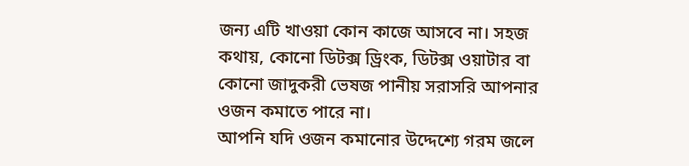জন্য এটি খাওয়া কোন কাজে আসবে না। সহজ কথায়, কোনো ডিটক্স ড্রিংক, ডিটক্স ওয়াটার বা কোনো জাদুকরী ভেষজ পানীয় সরাসরি আপনার ওজন কমাতে পারে না।
আপনি যদি ওজন কমানোর উদ্দেশ্যে গরম জলে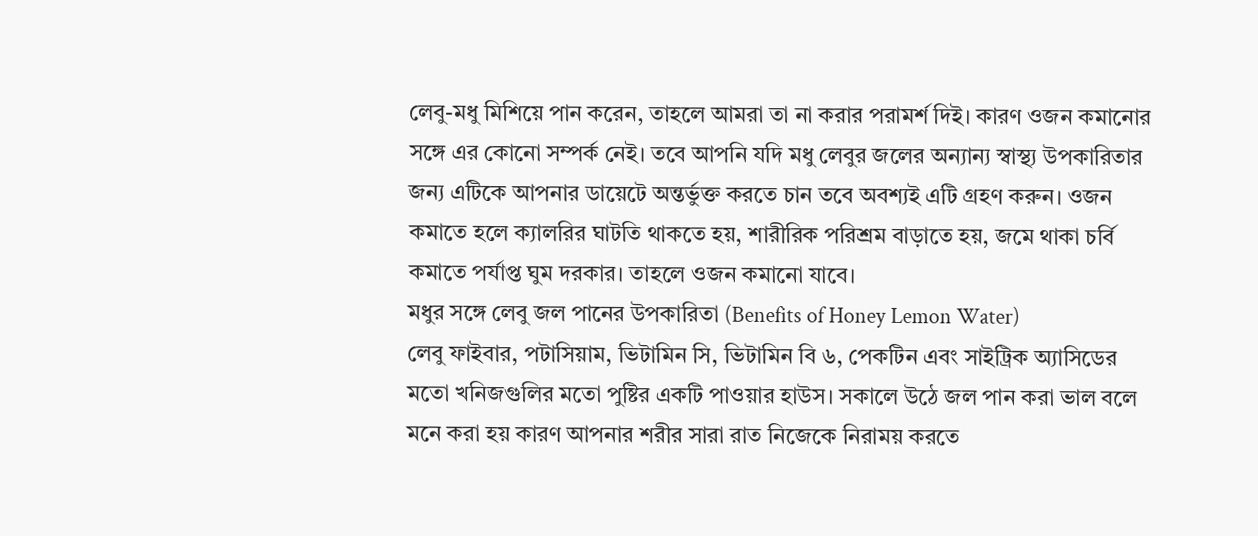লেবু-মধু মিশিয়ে পান করেন, তাহলে আমরা তা না করার পরামর্শ দিই। কারণ ওজন কমানোর সঙ্গে এর কোনো সম্পর্ক নেই। তবে আপনি যদি মধু লেবুর জলের অন্যান্য স্বাস্থ্য উপকারিতার জন্য এটিকে আপনার ডায়েটে অন্তর্ভুক্ত করতে চান তবে অবশ্যই এটি গ্রহণ করুন। ওজন কমাতে হলে ক্যালরির ঘাটতি থাকতে হয়, শারীরিক পরিশ্রম বাড়াতে হয়, জমে থাকা চর্বি কমাতে পর্যাপ্ত ঘুম দরকার। তাহলে ওজন কমানো যাবে।
মধুর সঙ্গে লেবু জল পানের উপকারিতা (Benefits of Honey Lemon Water)
লেবু ফাইবার, পটাসিয়াম, ভিটামিন সি, ভিটামিন বি ৬, পেকটিন এবং সাইট্রিক অ্যাসিডের মতো খনিজগুলির মতো পুষ্টির একটি পাওয়ার হাউস। সকালে উঠে জল পান করা ভাল বলে মনে করা হয় কারণ আপনার শরীর সারা রাত নিজেকে নিরাময় করতে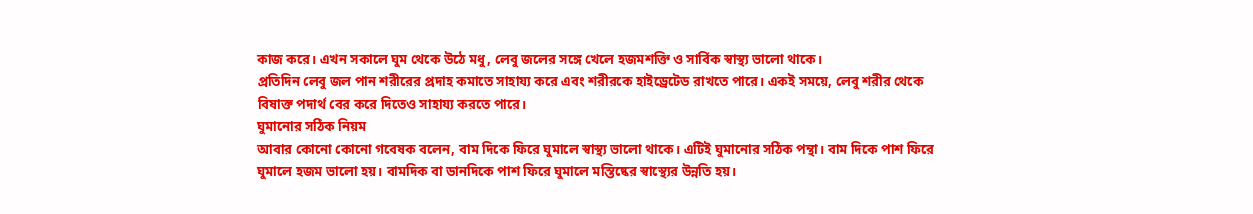কাজ করে। এখন সকালে ঘুম থেকে উঠে মধু, লেবু জলের সঙ্গে খেলে হজমশক্তি ও সার্বিক স্বাস্থ্য ভালো থাকে।
প্রতিদিন লেবু জল পান শরীরের প্রদাহ কমাতে সাহায্য করে এবং শরীরকে হাইড্রেটেড রাখতে পারে। একই সময়ে, লেবু শরীর থেকে বিষাক্ত পদার্থ বের করে দিতেও সাহায্য করতে পারে।
ঘুমানোর সঠিক নিয়ম
আবার কোনো কোনো গবেষক বলেন, বাম দিকে ফিরে ঘুমালে স্বাস্থ্য ভালো থাকে। এটিই ঘুমানোর সঠিক পন্থা। বাম দিকে পাশ ফিরে ঘুমালে হজম ভালো হয়। বামদিক বা ডানদিকে পাশ ফিরে ঘুমালে মস্তিষ্কের স্বাস্থ্যের উন্নতি হয়।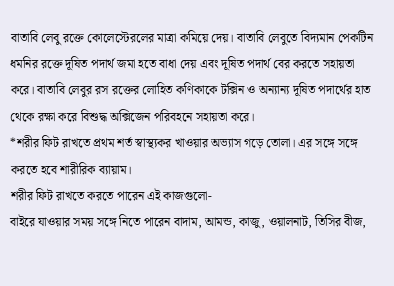বাতাবি লেবু রক্তে কোলেস্টেরলের মাত্রা কমিয়ে দেয়। বাতাবি লেবুতে বিদ্যমান পেকটিন ধমনির রক্তে দূষিত পদার্থ জমা হতে বাধা দেয় এবং দূষিত পদার্থ বের করতে সহায়তা করে। বাতাবি লেবুর রস রক্তের লোহিত কণিকাকে টক্সিন ও অন্যান্য দূষিত পদার্থের হাত থেকে রক্ষা করে বিশুদ্ধ অক্সিজেন পরিবহনে সহায়তা করে।
*শরীর ফিট রাখতে প্রথম শর্ত স্বাস্থ্যকর খাওয়ার অভ্যাস গড়ে তোলা। এর সঙ্গে সঙ্গে করতে হবে শারীরিক ব্যায়াম।
শরীর ফিট রাখতে করতে পারেন এই কাজগুলো-
বাইরে যাওয়ার সময় সঙ্গে নিতে পারেন বাদাম, আমন্ড, কাজু, ওয়ালনাট, তিসির বীজ,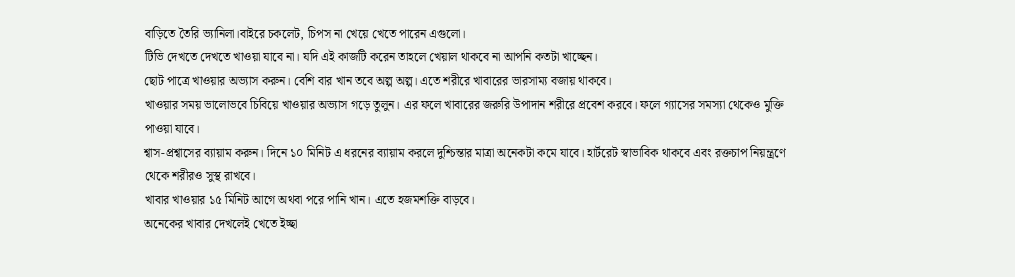বাড়িতে তৈরি ভ্যানিলা।বাইরে চকলেট, চিপস না খেয়ে খেতে পারেন এগুলো।
টিভি দেখতে দেখতে খাওয়া যাবে না। যদি এই কাজটি করেন তাহলে খেয়াল থাকবে না আপনি কতটা খাচ্ছেন।
ছোট পাত্রে খাওয়ার অভ্যাস করুন। বেশি বার খান তবে অল্প অল্প। এতে শরীরে খাবারের ভারসাম্য বজায় থাকবে।
খাওয়ার সময় ভালোভবে চিবিয়ে খাওয়ার অভ্যাস গড়ে তুলুন। এর ফলে খাবারের জরুরি উপাদান শরীরে প্রবেশ করবে। ফলে গ্যাসের সমস্যা থেকেও মুক্তি পাওয়া যাবে।
শ্বাস-প্রশ্বাসের ব্যায়াম করুন। দিনে ১০ মিনিট এ ধরনের ব্যায়াম করলে দুশ্চিন্তার মাত্রা অনেকটা কমে যাবে। হার্টরেট স্বাভাবিক থাকবে এবং রক্তচাপ নিয়ন্ত্রণে থেকে শরীরও সুস্থ রাখবে।
খাবার খাওয়ার ১৫ মিনিট আগে অথবা পরে পানি খান। এতে হজমশক্তি বাড়বে।
অনেকের খাবার দেখলেই খেতে ইচ্ছা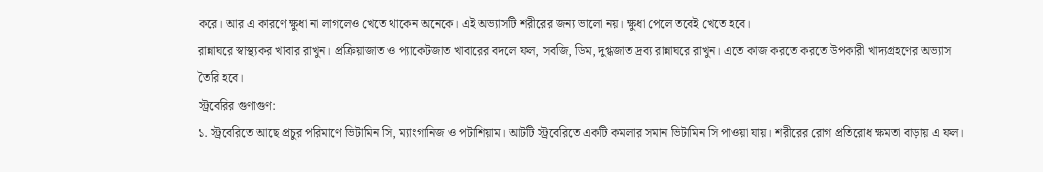করে। আর এ কারণে ক্ষুধা না লাগলেও খেতে থাকেন অনেকে। এই অভ্যাসটি শরীরের জন্য ভালো নয়। ক্ষুধা পেলে তবেই খেতে হবে।
রান্নাঘরে স্বাস্থ্যকর খাবার রাখুন। প্রক্রিয়াজাত ও প্যাকেটজাত খাবারের বদলে ফল, সবজি, ডিম, দুগ্ধজাত দ্রব্য রান্নাঘরে রাখুন। এতে কাজ করতে করতে উপকারী খাদ্যগ্রহণের অভ্যাস তৈরি হবে।
স্ট্রবেরির গুণাগুণ:
১. স্ট্রবেরিতে আছে প্রচুর পরিমাণে ভিটামিন সি, ম্যাংগানিজ ও পটাশিয়াম। আটটি স্ট্রবেরিতে একটি কমলার সমান ভিটামিন সি পাওয়া যায়। শরীরের রোগ প্রতিরোধ ক্ষমতা বাড়ায় এ ফল।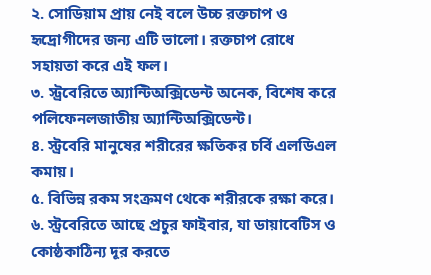২. সোডিয়াম প্রায় নেই বলে উচ্চ রক্তচাপ ও হৃদ্রোগীদের জন্য এটি ভালো। রক্তচাপ রোধে সহায়তা করে এই ফল।
৩. স্ট্রবেরিতে অ্যান্টিঅক্সিডেন্ট অনেক, বিশেষ করে পলিফেনলজাতীয় অ্যান্টিঅক্সিডেন্ট।
৪. স্ট্রবেরি মানুষের শরীরের ক্ষতিকর চর্বি এলডিএল কমায়।
৫. বিভিন্ন রকম সংক্রমণ থেকে শরীরকে রক্ষা করে।
৬. স্ট্রবেরিতে আছে প্রচুর ফাইবার, যা ডায়াবেটিস ও কোষ্ঠকাঠিন্য দূর করতে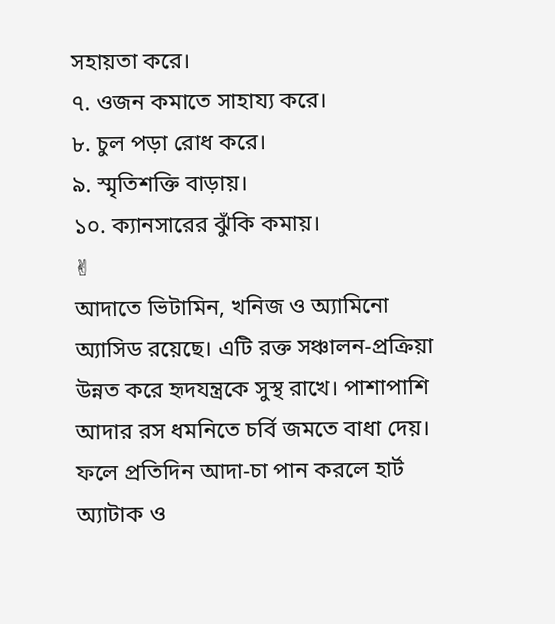সহায়তা করে।
৭. ওজন কমাতে সাহায্য করে।
৮. চুল পড়া রোধ করে।
৯. স্মৃতিশক্তি বাড়ায়।
১০. ক্যানসারের ঝুঁকি কমায়।
✌
আদাতে ভিটামিন, খনিজ ও অ্যামিনো অ্যাসিড রয়েছে। এটি রক্ত সঞ্চালন-প্রক্রিয়া উন্নত করে হৃদযন্ত্রকে সুস্থ রাখে। পাশাপাশি আদার রস ধমনিতে চর্বি জমতে বাধা দেয়। ফলে প্রতিদিন আদা-চা পান করলে হার্ট অ্যাটাক ও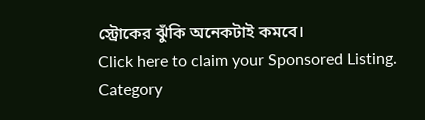স্ট্রোকের ঝুঁকি অনেকটাই কমবে।
Click here to claim your Sponsored Listing.
Category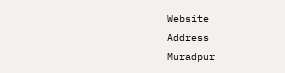Website
Address
Muradpur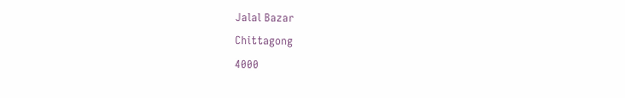Jalal Bazar
Chittagong
4000